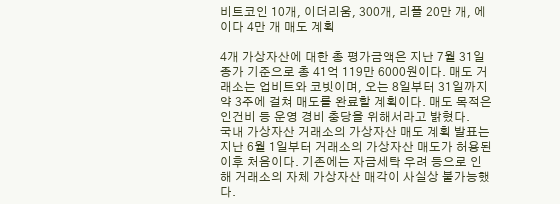비트코인 10개, 이더리움, 300개, 리플 20만 개, 에이다 4만 개 매도 계획

4개 가상자산에 대한 총 평가금액은 지난 7월 31일 종가 기준으로 총 41억 119만 6000원이다. 매도 거래소는 업비트와 코빗이며, 오는 8일부터 31일까지 약 3주에 걸쳐 매도를 완료할 계획이다. 매도 목적은 인건비 등 운영 경비 충당을 위해서라고 밝혔다.
국내 가상자산 거래소의 가상자산 매도 계획 발표는 지난 6월 1일부터 거래소의 가상자산 매도가 허용된 이후 처음이다. 기존에는 자금세탁 우려 등으로 인해 거래소의 자체 가상자산 매각이 사실상 불가능했다.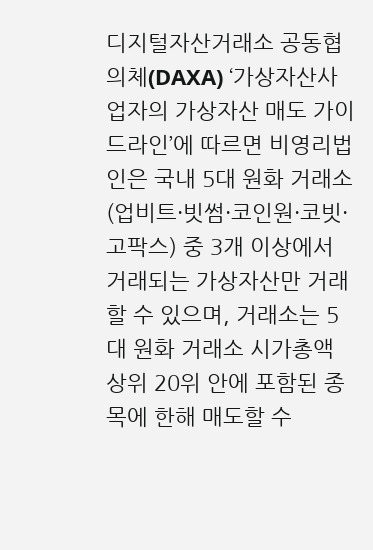디지털자산거래소 공동협의체(DAXA) ‘가상자산사업자의 가상자산 매도 가이드라인’에 따르면 비영리법인은 국내 5대 원화 거래소(업비트·빗썸·코인원·코빗·고팍스) 중 3개 이상에서 거래되는 가상자산만 거래할 수 있으며, 거래소는 5대 원화 거래소 시가총액 상위 20위 안에 포함된 종목에 한해 매도할 수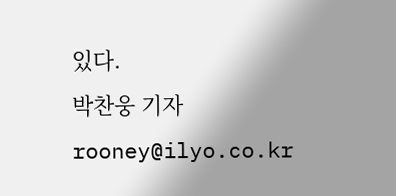있다.
박찬웅 기자 rooney@ilyo.co.kr